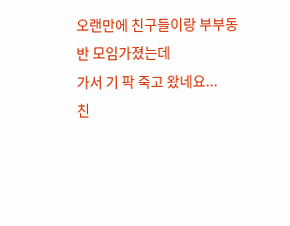오랜만에 친구들이랑 부부동반 모임가졌는데
가서 기 팍 죽고 왔네요...
친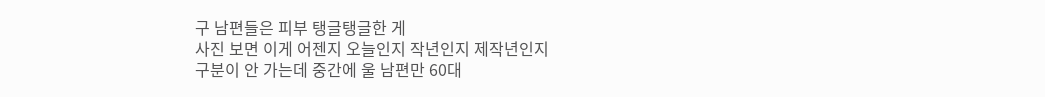구 남편들은 피부 탱글탱글한 게
사진 보면 이게 어젠지 오늘인지 작년인지 제작년인지
구분이 안 가는데 중간에 울 남편만 60대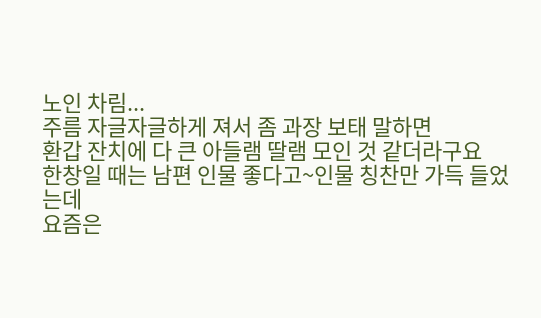노인 차림...
주름 자글자글하게 져서 좀 과장 보태 말하면
환갑 잔치에 다 큰 아들램 딸램 모인 것 같더라구요
한창일 때는 남편 인물 좋다고~인물 칭찬만 가득 들었는데
요즘은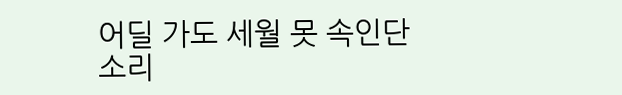어딜 가도 세월 못 속인단
소리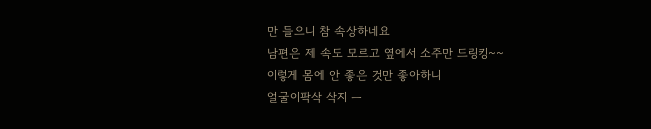만 들으니 참 속상하네요
남편은 제 속도 모르고 옆에서 소주만 드링킹~~
이렇게 몸에 안 좋은 것만 좋아하니
얼굴이팍삭 삭지 ㅡ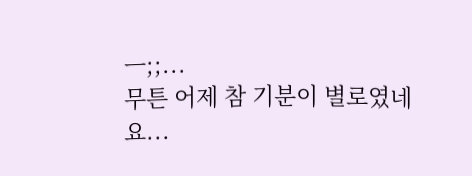ㅡ;;...
무튼 어제 참 기분이 별로였네요...